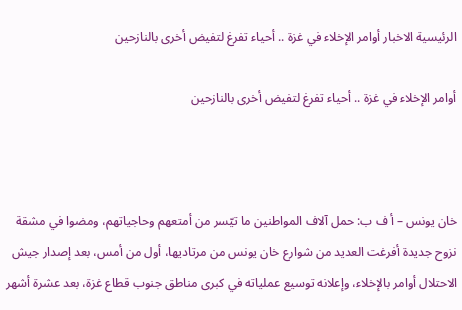الرئيسية الاخبار أوامر الإخلاء في غزة .. أحياء تفرغ لتفيض أخرى بالنازحين

أوامر الإخلاء في غزة .. أحياء تفرغ لتفيض أخرى بالنازحين



خان يونس – أ ف ب: حمل آلاف المواطنين ما تيّسر من أمتعهم وحاجياتهم، ومضوا في مشقة نزوح جديدة أفرغت العديد من شوارع خان يونس من مرتاديها، أول من أمس، بعد إصدار جيش الاحتلال أوامر بالإخلاء، وإعلانه توسيع عملياته في كبرى مناطق جنوب قطاع غزة، بعد عشرة أشهر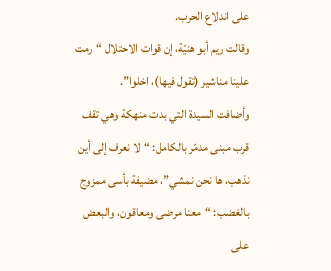على اندلاع الحرب.
وقالت ريم أبو هنيّة، إن قوات الاحتلال “رمت علينا مناشير (تقول فيها)، اخلوا”.
وأضافت السيدة التي بدت منهكة وهي تقف قرب مبنى مدمّر بالكامل: “لا نعرف إلى أين نذهب، ها نحن نمشي”، مضيفة بأسى ممزوج بالغضب: “معنا مرضى ومعاقون، والبعض على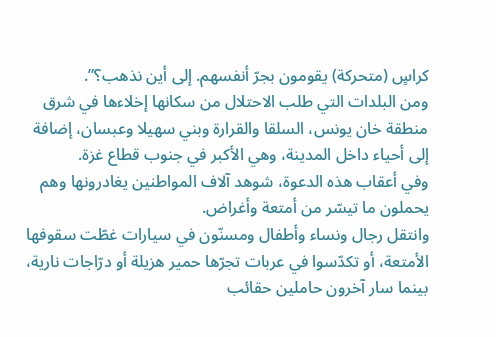كراسٍ (متحركة) يقومون بجرّ أنفسهم. إلى أين نذهب؟”.
ومن البلدات التي طلب الاحتلال من سكانها إخلاءها في شرق منطقة خان يونس، السلقا والقرارة وبني سهيلا وعبسان، إضافة إلى أحياء داخل المدينة، وهي الأكبر في جنوب قطاع غزة.
وفي أعقاب هذه الدعوة، شوهد آلاف المواطنين يغادرونها وهم يحملون ما تيسّر من أمتعة وأغراض.
وانتقل رجال ونساء وأطفال ومسنّون في سيارات غطّت سقوفها الأمتعة، أو تكدّسوا في عربات تجرّها حمير هزيلة أو درّاجات نارية، بينما سار آخرون حاملين حقائب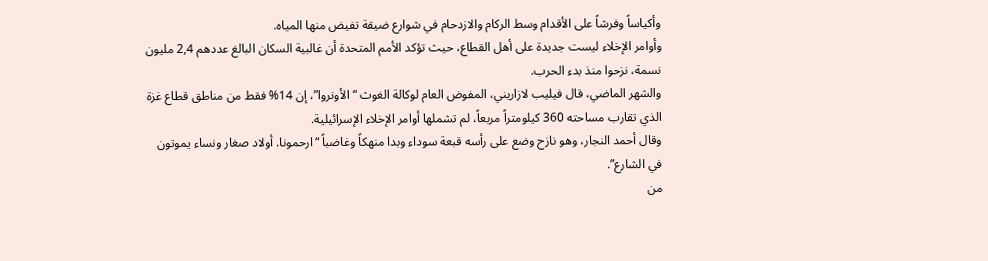وأكياساً وفرشاً على الأقدام وسط الركام والازدحام في شوارع ضيقة تفيض منها المياه.
وأوامر الإخلاء ليست جديدة على أهل القطاع، حيث تؤكد الأمم المتحدة أن غالبية السكان البالغ عددهم 2,4 مليون نسمة، نزحوا منذ بدء الحرب.
والشهر الماضي، قال فيليب لازاريني، المفوض العام لوكالة الغوث “الأونروا”، إن 14% فقط من مناطق قطاع غزة الذي تقارب مساحته 360 كيلومتراً مربعاً، لم تشملها أوامر الإخلاء الإسرائيلية.
وقال أحمد النجار، وهو نازح وضع على رأسه قبعة سوداء وبدا منهكاً وغاضباً “ارحمونا. أولاد صغار ونساء يموتون في الشارع”.
من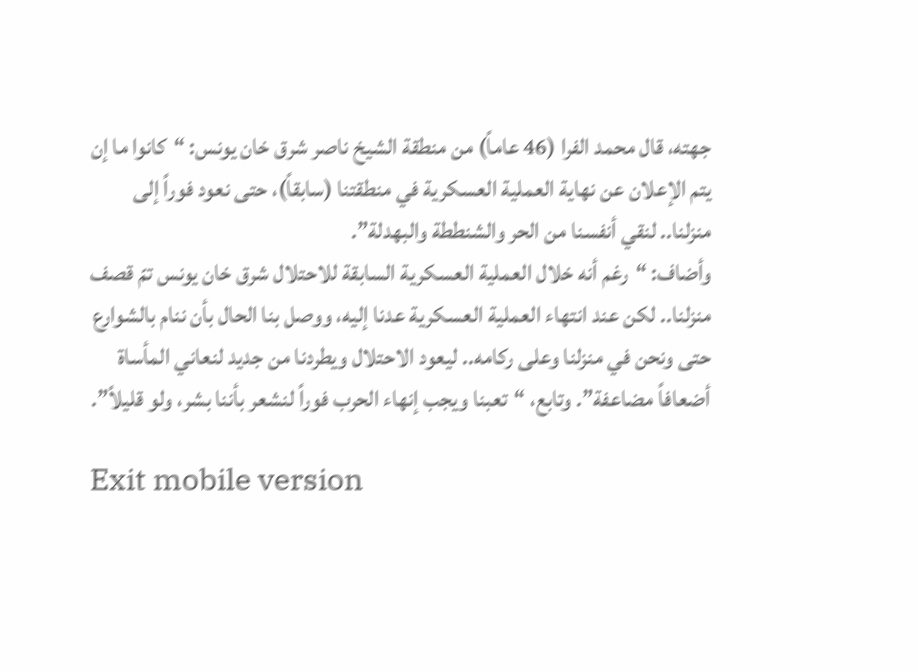جهته، قال محمد الفرا (46 عاماً) من منطقة الشيخ ناصر شرق خان يونس: “كانوا ما إن يتم الإعلان عن نهاية العملية العسكرية في منطقتنا (سابقاً)، حتى نعود فوراً إلى منزلنا.. لنقي أنفسنا من الحر والشنططة والبهدلة”.
وأضاف: “رغم أنه خلال العملية العسكرية السابقة للاحتلال شرق خان يونس تمّ قصف منزلنا.. لكن عند انتهاء العملية العسكرية عدنا إليه، ووصل بنا الحال بأن ننام بالشوارع حتى ونحن في منزلنا وعلى ركامه.. ليعود الاحتلال ويطردنا من جديد لنعاني المأساة أضعافاً مضاعفة”. وتابع، “تعبنا ويجب إنهاء الحرب فوراً لنشعر بأننا بشر، ولو قليلاً”.

Exit mobile version